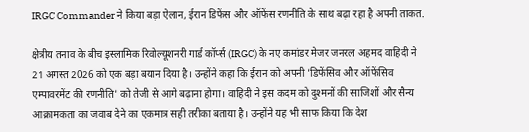IRGC Commander ने किया बड़ा ऐलान, ईरान डिफेंस और ऑफेंस रणनीति के साथ बढ़ा रहा है अपनी ताकत.

क्षेत्रीय तनाव के बीच इस्लामिक रिवोल्यूशनरी गार्ड कॉर्प्स (IRGC) के नए कमांडर मेजर जनरल अहमद वाहिदी ने 21 अगस्त 2026 को एक बड़ा बयान दिया है। उन्होंने कहा कि ईरान को अपनी 'डिफेंसिव और ऑफेंसिव एम्पावरमेंट की रणनीति' को तेजी से आगे बढ़ाना होगा। वाहिदी ने इस कदम को दुश्मनों की साजिशों और सैन्य आक्रामकता का जवाब देने का एकमात्र सही तरीका बताया है। उन्होंने यह भी साफ किया कि देश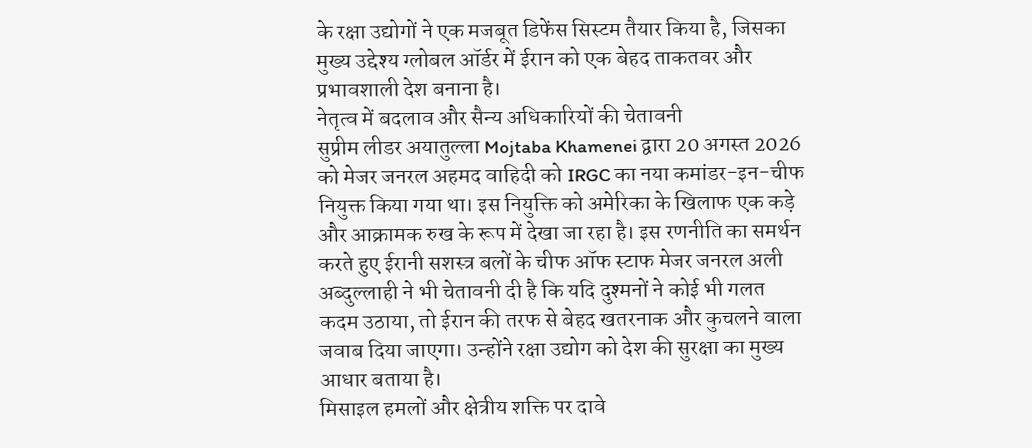के रक्षा उद्योगों ने एक मजबूत डिफेंस सिस्टम तैयार किया है, जिसका मुख्य उद्देश्य ग्लोबल ऑर्डर में ईरान को एक बेहद ताकतवर और प्रभावशाली देश बनाना है।
नेतृत्व में बदलाव और सैन्य अधिकारियों की चेतावनी
सुप्रीम लीडर अयातुल्ला Mojtaba Khamenei द्वारा 20 अगस्त 2026 को मेजर जनरल अहमद वाहिदी को IRGC का नया कमांडर-इन-चीफ नियुक्त किया गया था। इस नियुक्ति को अमेरिका के खिलाफ एक कड़े और आक्रामक रुख के रूप में देखा जा रहा है। इस रणनीति का समर्थन करते हुए ईरानी सशस्त्र बलों के चीफ ऑफ स्टाफ मेजर जनरल अली अब्दुल्लाही ने भी चेतावनी दी है कि यदि दुश्मनों ने कोई भी गलत कदम उठाया, तो ईरान की तरफ से बेहद खतरनाक और कुचलने वाला जवाब दिया जाएगा। उन्होंने रक्षा उद्योग को देश की सुरक्षा का मुख्य आधार बताया है।
मिसाइल हमलों और क्षेत्रीय शक्ति पर दावे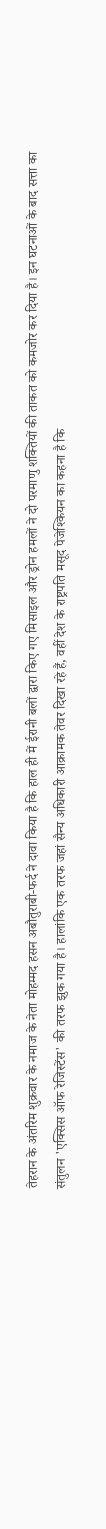तेहरान के अंतरिम शुक्रवार के नमाज के नेता मोहम्मद हसन अबौतुराबी-फर्द ने दावा किया है कि हाल ही में ईरानी बलों द्वारा किए गए मिसाइल और ड्रोन हमलों ने दो परमाणु शक्तियों की ताकत को कमजोर कर दिया है। इन घटनाओं के बाद सत्ता का संतुलन 'एक्सिस ऑफ रेजिस्टेंस' की तरफ झुक गया है। हालांकि एक तरफ जहां सैन्य अधिकारी आक्रामक तेवर दिखा रहे हैं, वहीं देश के राष्ट्रपति मसूद पेजेश्कियन का कहना है कि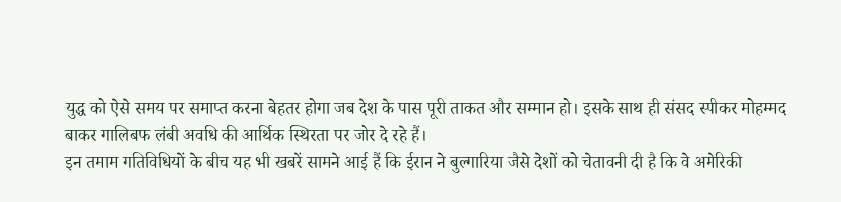युद्ध को ऐसे समय पर समाप्त करना बेहतर होगा जब देश के पास पूरी ताकत और सम्मान हो। इसके साथ ही संसद स्पीकर मोहम्मद बाकर गालिबफ लंबी अवधि की आर्थिक स्थिरता पर जोर दे रहे हैं।
इन तमाम गतिविधियों के बीच यह भी खबरें सामने आई हैं कि ईरान ने बुल्गारिया जैसे देशों को चेतावनी दी है कि वे अमेरिकी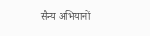सैन्य अभियानों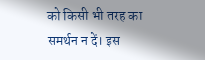को किसी भी तरह का समर्थन न दें। इस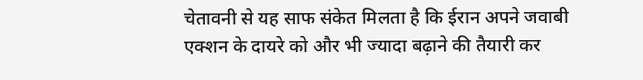चेतावनी से यह साफ संकेत मिलता है कि ईरान अपने जवाबी एक्शन के दायरे को और भी ज्यादा बढ़ाने की तैयारी कर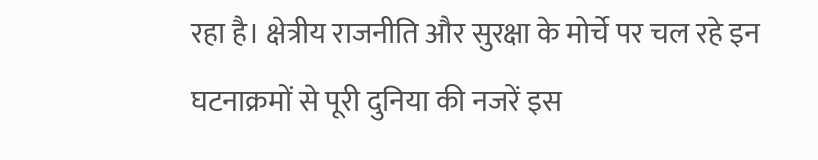रहा है। क्षेत्रीय राजनीति और सुरक्षा के मोर्चे पर चल रहे इन घटनाक्रमों से पूरी दुनिया की नजरें इस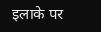इलाके पर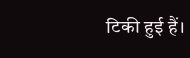टिकी हुई हैं।